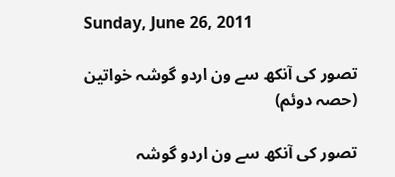Sunday, June 26, 2011

تصور کی آنکھ سے ون اردو گوشہ خواتین (حصہ دوئم)

تصور کی آنکھ سے ون اردو گوشہ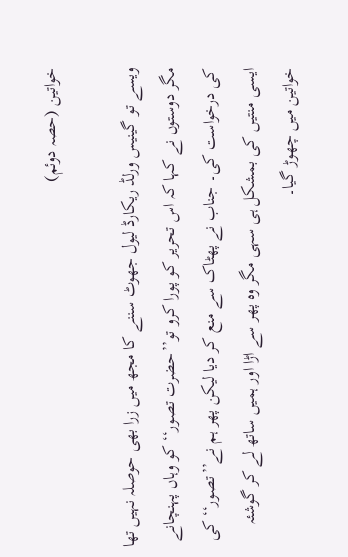خواتین (حصہ دوئم)

ویسے تو گینیس ورلڈ ریکارڈ لیول جھوٹ سننے کا مجھ میں زرا بھی حوصلہ نہیں تھا مگر دوستوں نے کہا کہ اس تحریر کو پورا کرو تو’’حضرت تصور‘‘ کو وہاں پہنچانے کی درخواست کی۔ جناب نے پھٹاک سے منع کر دیا لیکن پھر ہم نے’’تصور‘‘ کی ایسی منتیں کی بمشکل ہی سہی مگر وہ پھر سے اڑا اور ہمیں ساتھ لے کر گوشئہ خواتین میں چھوڑ گیا۔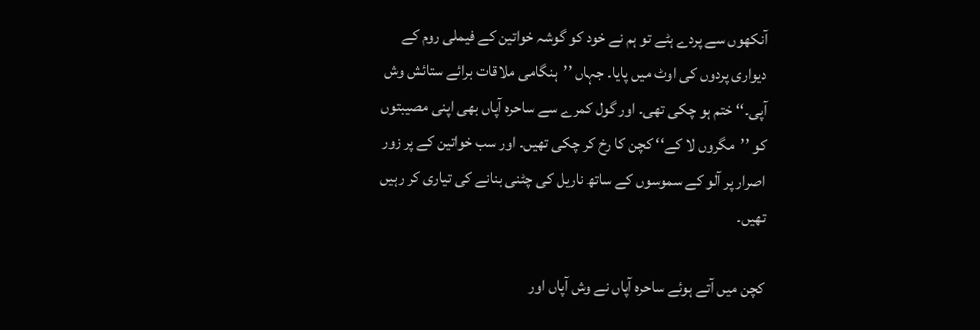آنکھوں سے پردے ہٹے تو ہم نے خود کو گوشہ خواتین کے فیملی روم کے دیواری پردوں کی اوٹ میں پایا۔ جہاں ’’ہنگامی ملاقات برائے ستائش وش آپی۔‘‘ ختم ہو چکی تھی۔ اور گول کمرے سے ساحرہ آپاں بھی اپنی مصیبتوں کو ’’مگروں لا کے‘‘ کچن کا رخ کر چکی تھیں۔ اور سب خواتین کے پر زور اصرار پر آلو کے سموسوں کے ساتھ ناریل کی چٹنی بنانے کی تیاری کر رہیں تھیں۔

کچن میں آتے ہوئے ساحرہ آپاں نے وش آپاں اور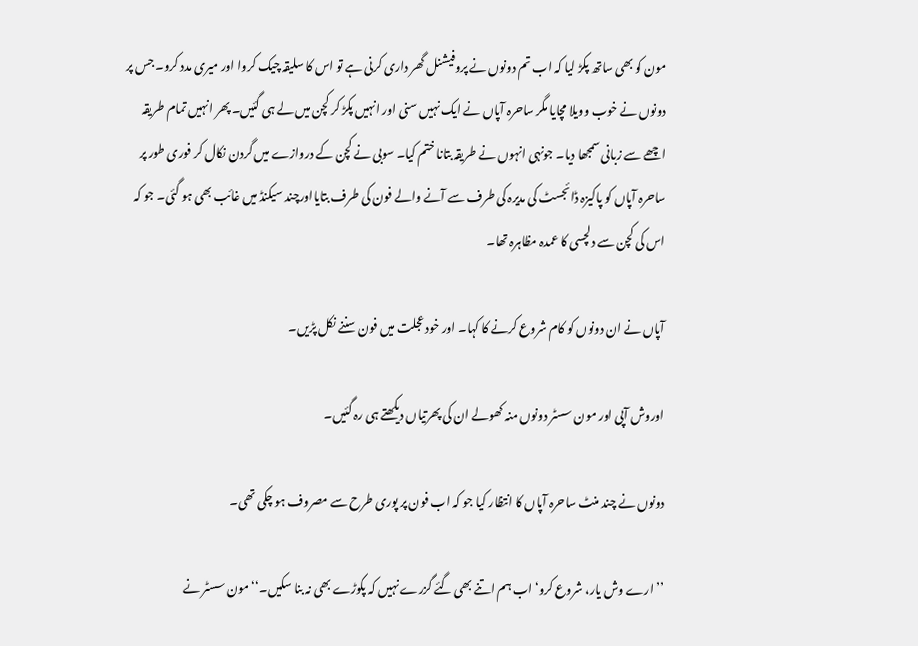مون کو بھی ساتھ پکڑ لیا کہ اب تم دونوں نے پروفیشنل گھر داری کرنی ہے تو اس کا سلیقہ چیک کروا اور میری مدد کرو۔ جس پر دونوں نے خوب وویلا مچایا مگر ساحرہ آپاں نے ایک نہیں سنی اور انہیں پکڑ کر کچن میں لے ہی گئیں۔ پھر انہیں تمام طریقہ اچھے سے زبانی سمجھا دیا۔ جونہی انہوں نے طریقہ بتانا ختم کیا۔ سوبی نے کچن کے دروازے میں گردن نکال کر فوری طور پر ساحرہ آپاں کو پاکیزہ ڈائجسٹ کی مدیرہ کی طرف سے آنے والے فون کی طرف بتایااورچند سیکنڈ میں غائب بھی ہو گئی۔ جو کہ اس کی کچن سے دلچسی کا عمدہ مظاہرہ تھا۔

آپاں نے ان دونوں کو کام شروع کرنے کا کہا۔ اور خود عجلت میں فون سننے نکل پڑیں۔

اوروش آپی اور مون سسٹر دونوں منہ کھولے ان کی پھرتیاں دیکھتے ہی رہ گئیں۔

دونوں نے چند منٹ ساحرہ آپاں کا انتظار کیا جو کہ اب فون پر پوری طرح سے مصروف ہو چکی تھی۔

’’ارے وش یار، شروع کرو‘ اب ہم اتنے بھی گئے گزرے نہیں کہ پکوڑے بھی نہ بنا سکیں۔‘‘ مون سسٹر نے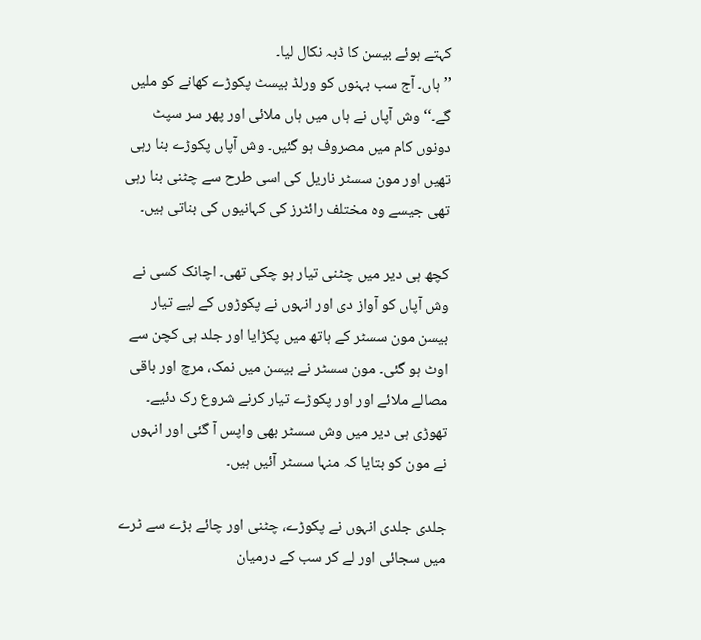کہتے ہوئے بیسن کا ڈبہ نکال لیا۔
’’ہاں۔ آج سب بہنوں کو ورلڈ بیسٹ پکوڑے کھانے کو ملیں گے۔‘‘ وش آپاں نے ہاں میں ہاں ملائی اور پھر سر سپٹ دونوں کام میں مصروف ہو گئیں۔ وش آپاں پکوڑے بنا رہی تھیں اور مون سسٹر ناریل کی اسی طرح سے چٹنی بنا رہی تھی جیسے وہ مختلف رائٹرز کی کہانیوں کی بناتی ہیں۔

کچھ ہی دیر میں چٹنی تیار ہو چکی تھی۔ اچانک کسی نے وش آپاں کو آواز دی اور انہوں نے پکوڑوں کے لیے تیار بیسن مون سسٹر کے ہاتھ میں پکڑایا اور جلد ہی کچن سے اوٹ ہو گئی۔ مون سسٹر نے بیسن میں نمک، مرچ اور باقی مصالے ملائے اور اور پکوڑے تیار کرنے شروع رک دئیے۔ تھوڑی ہی دیر میں وش سسٹر بھی واپس آ گئی اور انہوں نے مون کو بتایا کہ منہا سسٹر آئیں ہیں۔

جلدی جلدی انہوں نے پکوڑے، چٹنی اور چائے بڑے سے ٹرے میں سجائی اور لے کر سب کے درمیان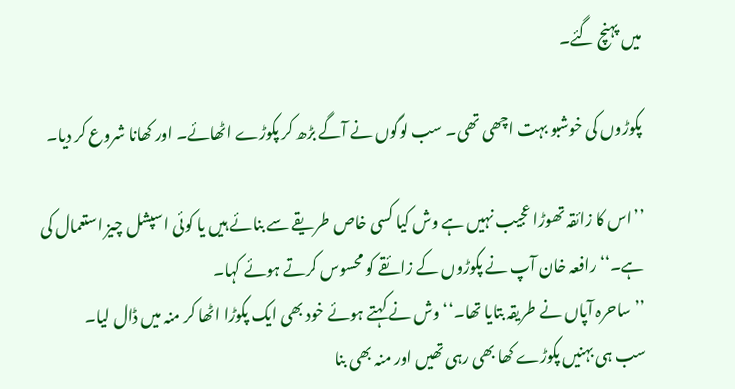میں پہنچ گئے۔

پکوڑوں کی خوشبو بہت اچھی تھی۔ سب لوگوں نے آگے بڑھ کر پکوڑے اٹھائے۔ اور کھانا شروع کر دیا۔

’’اس کا زائقہ تھوڑا عجیب نہیں ہے وش کیا کسی خاص طریقے سے بنائے ہیں یا کوئی اسپشل چیز استعمال کی ہے۔‘‘ رافعہ خان آپ نے پکوڑوں کے زائقے کو محسوس کرتے ہوئے کہا۔
’’ساحرہ آپاں نے طریقہ بتایا تھا۔‘‘ وش نے کہتے ہوئے خود بھی ایک پکوڑا اٹھا کر منہ میں ڈال لیا۔
سب ہی بہنیں پکوڑے کھا بھی رہی تھیں اور منہ بھی بنا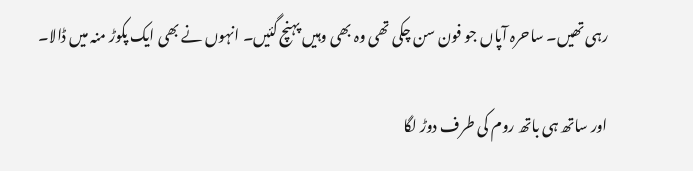رہی تھیں۔ ساحرہ آپاں جو فون سن چکی تھی وہ بھی وہیں پہنچ گئیں۔ انہوں نے بھی ایک پکوڑ منہ میں ڈالا۔

اور ساتھ ہی باتھ روم کی طرف دوڑ لگا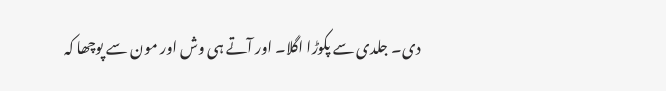دی۔ جلدی سے پکوڑا اگلا۔ اور آتے ہی وش اور مون سے پوچھا کہ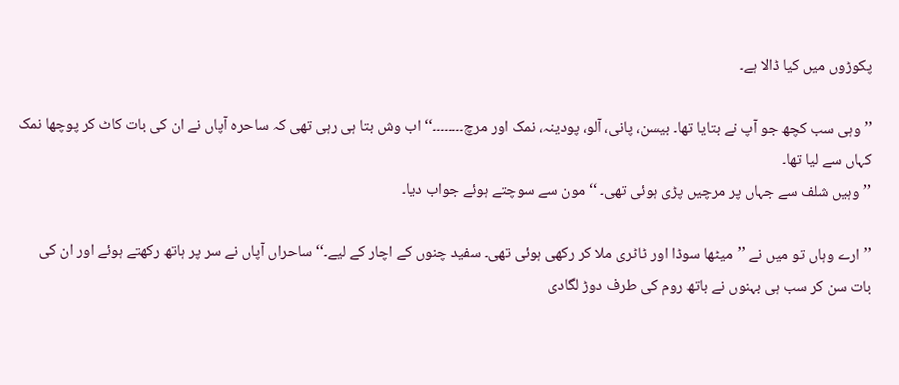پکوڑوں میں کیا ڈالا ہے۔

’’وہی سب کچھ جو آپ نے بتایا تھا۔ بیسن، پانی، آلو، پودینہ، نمک اور مرچ۔۔۔۔۔۔۔۔‘‘ اب وش بتا ہی رہی تھی کہ ساحرہ آپاں نے ان کی بات کاٹ کر پوچھا نمک کہاں سے لیا تھا۔
’’وہیں شلف سے جہاں پر مرچیں پڑی ہوئی تھی۔ ‘‘ مون سے سوچتے ہوئے جواب دیا۔

’’ارے وہاں تو میں نے ’’میٹھا سوڈا اور ٹاٹری ملا کر رکھی ہوئی تھی۔ سفید چنوں کے اچار کے لیے۔‘‘ ساحراں آپاں نے سر پر ہاتھ رکھتے ہوئے اور ان کی بات سن کر سب ہی بہنوں نے باتھ روم کی طرف دوڑ لگادی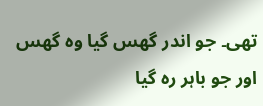تھی۔ جو اندر گھس گیا وہ گھس اور جو باہر رہ گیا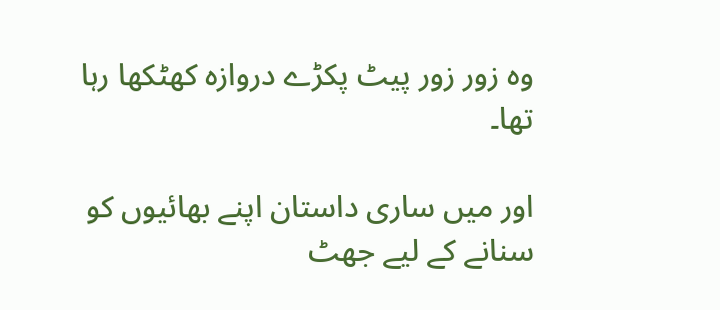وہ زور زور پیٹ پکڑے دروازہ کھٹکھا رہا تھا۔

اور میں ساری داستان اپنے بھائیوں کو سنانے کے لیے جھٹ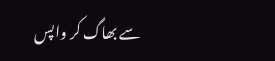سے بھاگ کر واپس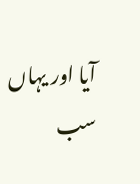آیا اور یہاں سب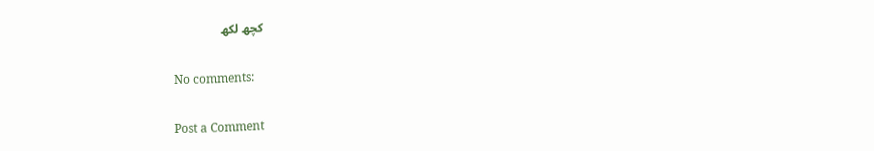کچھ لکھ

No comments:

Post a Comment